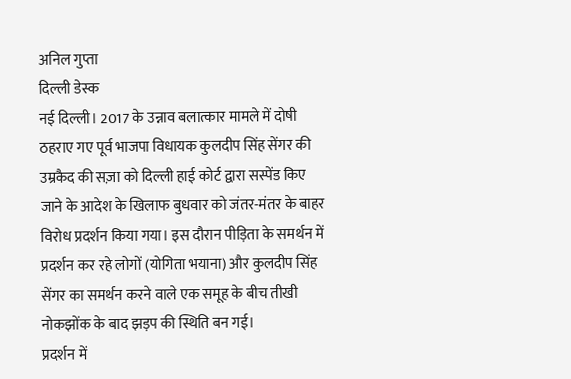अनिल गुप्ता
दिल्ली डेस्क
नई दिल्ली। 2017 के उन्नाव बलात्कार मामले में दोषी ठहराए गए पूर्व भाजपा विधायक कुलदीप सिंह सेंगर की उम्रकैद की सज़ा को दिल्ली हाई कोर्ट द्वारा सस्पेंड किए जाने के आदेश के खिलाफ बुधवार को जंतर-मंतर के बाहर विरोध प्रदर्शन किया गया। इस दौरान पीड़िता के समर्थन में प्रदर्शन कर रहे लोगों (योगिता भयाना) और कुलदीप सिंह सेंगर का समर्थन करने वाले एक समूह के बीच तीखी नोकझोंक के बाद झड़प की स्थिति बन गई।
प्रदर्शन में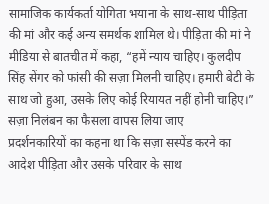सामाजिक कार्यकर्ता योगिता भयाना के साथ-साथ पीड़िता की मां और कई अन्य समर्थक शामिल थे। पीड़िता की मां ने मीडिया से बातचीत में कहा, “हमें न्याय चाहिए। कुलदीप सिंह सेंगर को फांसी की सज़ा मिलनी चाहिए। हमारी बेटी के साथ जो हुआ, उसके लिए कोई रियायत नहीं होनी चाहिए।”
सज़ा निलंबन का फैसला वापस लिया जाए
प्रदर्शनकारियों का कहना था कि सज़ा सस्पेंड करने का आदेश पीड़िता और उसके परिवार के साथ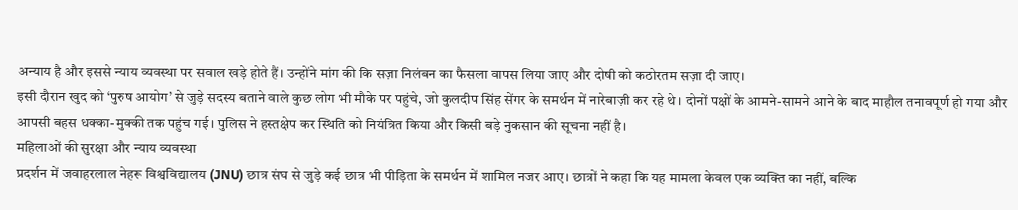अन्याय है और इससे न्याय व्यवस्था पर सवाल खड़े होते हैं। उन्होंने मांग की कि सज़ा निलंबन का फैसला वापस लिया जाए और दोषी को कठोरतम सज़ा दी जाए।
इसी दौरान खुद को ‘पुरुष आयोग’ से जुड़े सदस्य बताने वाले कुछ लोग भी मौके पर पहुंचे, जो कुलदीप सिंह सेंगर के समर्थन में नारेबाज़ी कर रहे थे। दोनों पक्षों के आमने-सामने आने के बाद माहौल तनावपूर्ण हो गया और आपसी बहस धक्का-मुक्की तक पहुंच गई। पुलिस ने हस्तक्षेप कर स्थिति को नियंत्रित किया और किसी बड़े नुकसान की सूचना नहीं है।
महिलाओं की सुरक्षा और न्याय व्यवस्था
प्रदर्शन में जवाहरलाल नेहरू विश्वविद्यालय (JNU) छात्र संघ से जुड़े कई छात्र भी पीड़िता के समर्थन में शामिल नजर आए। छात्रों ने कहा कि यह मामला केवल एक व्यक्ति का नहीं, बल्कि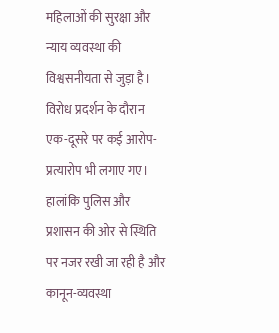महिलाओं की सुरक्षा और न्याय व्यवस्था की विश्वसनीयता से जुड़ा है। विरोध प्रदर्शन के दौरान एक-दूसरे पर कई आरोप-प्रत्यारोप भी लगाए गए। हालांकि पुलिस और प्रशासन की ओर से स्थिति पर नजर रखी जा रही है और कानून-व्यवस्था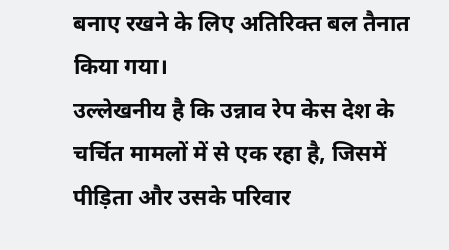बनाए रखने के लिए अतिरिक्त बल तैनात किया गया।
उल्लेखनीय है कि उन्नाव रेप केस देश के चर्चित मामलों में से एक रहा है, जिसमें पीड़िता और उसके परिवार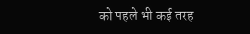को पहले भी कई तरह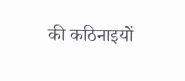की कठिनाइयों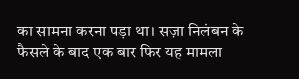का सामना करना पड़ा था। सज़ा निलंबन के फैसले के बाद एक बार फिर यह मामला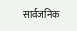सार्वजनिक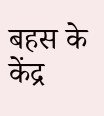बहस के केंद्र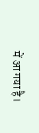में आ गया है।